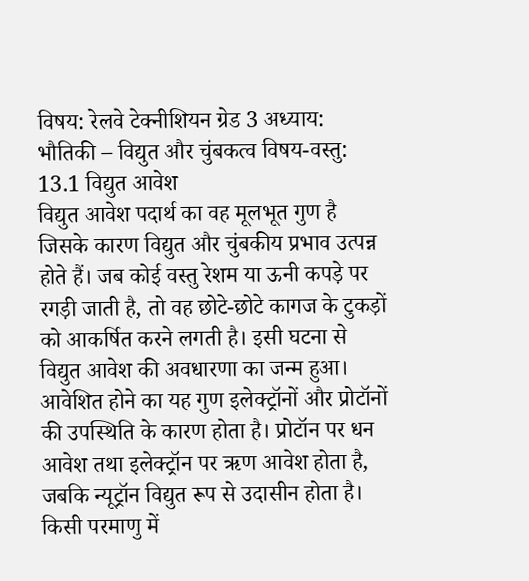विषय: रेलवे टेक्नीशियन ग्रेड 3 अध्याय: भौतिकी – विद्युत और चुंबकत्व विषय-वस्तु: 13.1 विद्युत आवेश
विद्युत आवेश पदार्थ का वह मूलभूत गुण है जिसके कारण विद्युत और चुंबकीय प्रभाव उत्पन्न होते हैं। जब कोई वस्तु रेशम या ऊनी कपड़े पर रगड़ी जाती है, तो वह छोटे-छोटे कागज के टुकड़ों को आकर्षित करने लगती है। इसी घटना से विद्युत आवेश की अवधारणा का जन्म हुआ। आवेशित होने का यह गुण इलेक्ट्रॉनों और प्रोटॉनों की उपस्थिति के कारण होता है। प्रोटॉन पर धन आवेश तथा इलेक्ट्रॉन पर ऋण आवेश होता है, जबकि न्यूट्रॉन विद्युत रूप से उदासीन होता है। किसी परमाणु में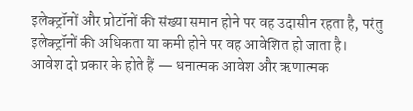इलेक्ट्रॉनों और प्रोटॉनों की संख्या समान होने पर वह उदासीन रहता है, परंतु इलेक्ट्रॉनों की अधिकता या कमी होने पर वह आवेशित हो जाता है।
आवेश दो प्रकार के होते हैं — धनात्मक आवेश और ऋणात्मक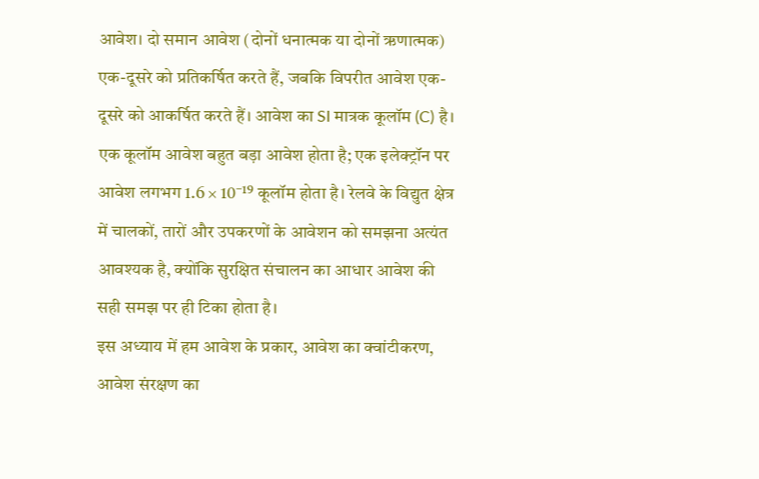आवेश। दो समान आवेश (दोनों धनात्मक या दोनों ऋणात्मक) एक-दूसरे को प्रतिकर्षित करते हैं, जबकि विपरीत आवेश एक-दूसरे को आकर्षित करते हैं। आवेश का SI मात्रक कूलॉम (C) है। एक कूलॉम आवेश बहुत बड़ा आवेश होता है; एक इलेक्ट्रॉन पर आवेश लगभग 1.6 × 10⁻¹⁹ कूलॉम होता है। रेलवे के विद्युत क्षेत्र में चालकों, तारों और उपकरणों के आवेशन को समझना अत्यंत आवश्यक है, क्योंकि सुरक्षित संचालन का आधार आवेश की सही समझ पर ही टिका होता है।
इस अध्याय में हम आवेश के प्रकार, आवेश का क्वांटीकरण, आवेश संरक्षण का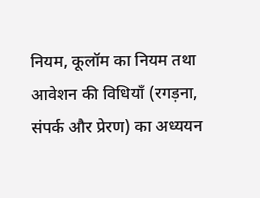नियम, कूलॉम का नियम तथा आवेशन की विधियाँ (रगड़ना, संपर्क और प्रेरण) का अध्ययन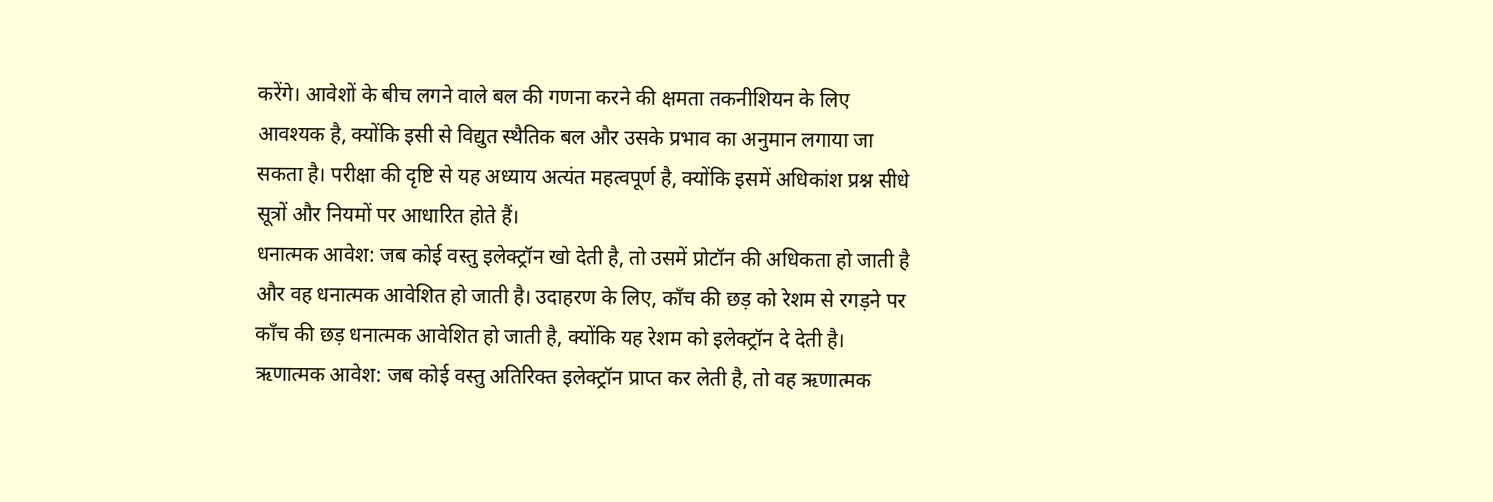करेंगे। आवेशों के बीच लगने वाले बल की गणना करने की क्षमता तकनीशियन के लिए आवश्यक है, क्योंकि इसी से विद्युत स्थैतिक बल और उसके प्रभाव का अनुमान लगाया जा सकता है। परीक्षा की दृष्टि से यह अध्याय अत्यंत महत्वपूर्ण है, क्योंकि इसमें अधिकांश प्रश्न सीधे सूत्रों और नियमों पर आधारित होते हैं।
धनात्मक आवेश: जब कोई वस्तु इलेक्ट्रॉन खो देती है, तो उसमें प्रोटॉन की अधिकता हो जाती है और वह धनात्मक आवेशित हो जाती है। उदाहरण के लिए, काँच की छड़ को रेशम से रगड़ने पर काँच की छड़ धनात्मक आवेशित हो जाती है, क्योंकि यह रेशम को इलेक्ट्रॉन दे देती है।
ऋणात्मक आवेश: जब कोई वस्तु अतिरिक्त इलेक्ट्रॉन प्राप्त कर लेती है, तो वह ऋणात्मक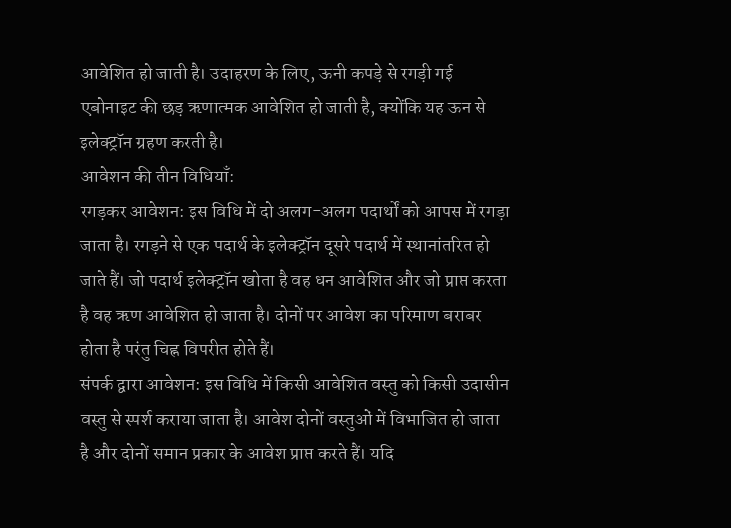आवेशित हो जाती है। उदाहरण के लिए, ऊनी कपड़े से रगड़ी गई एबोनाइट की छड़ ऋणात्मक आवेशित हो जाती है, क्योंकि यह ऊन से इलेक्ट्रॉन ग्रहण करती है।
आवेशन की तीन विधियाँ:
रगड़कर आवेशन: इस विधि में दो अलग-अलग पदार्थों को आपस में रगड़ा जाता है। रगड़ने से एक पदार्थ के इलेक्ट्रॉन दूसरे पदार्थ में स्थानांतरित हो जाते हैं। जो पदार्थ इलेक्ट्रॉन खोता है वह धन आवेशित और जो प्राप्त करता है वह ऋण आवेशित हो जाता है। दोनों पर आवेश का परिमाण बराबर होता है परंतु चिह्न विपरीत होते हैं।
संपर्क द्वारा आवेशन: इस विधि में किसी आवेशित वस्तु को किसी उदासीन वस्तु से स्पर्श कराया जाता है। आवेश दोनों वस्तुओं में विभाजित हो जाता है और दोनों समान प्रकार के आवेश प्राप्त करते हैं। यदि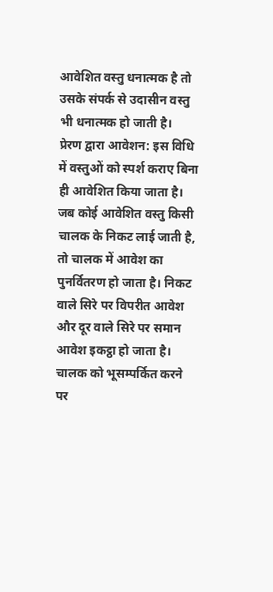आवेशित वस्तु धनात्मक है तो उसके संपर्क से उदासीन वस्तु भी धनात्मक हो जाती है।
प्रेरण द्वारा आवेशन: इस विधि में वस्तुओं को स्पर्श कराए बिना ही आवेशित किया जाता है। जब कोई आवेशित वस्तु किसी चालक के निकट लाई जाती है, तो चालक में आवेश का पुनर्वितरण हो जाता है। निकट वाले सिरे पर विपरीत आवेश और दूर वाले सिरे पर समान आवेश इकट्ठा हो जाता है। चालक को भूसम्पर्कित करने पर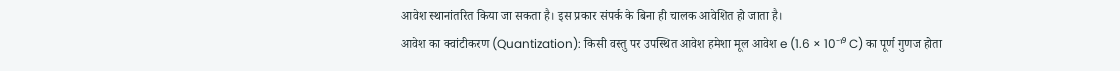आवेश स्थानांतरित किया जा सकता है। इस प्रकार संपर्क के बिना ही चालक आवेशित हो जाता है।
आवेश का क्वांटीकरण (Quantization): किसी वस्तु पर उपस्थित आवेश हमेशा मूल आवेश e (1.6 × 10⁻¹⁹ C) का पूर्ण गुणज होता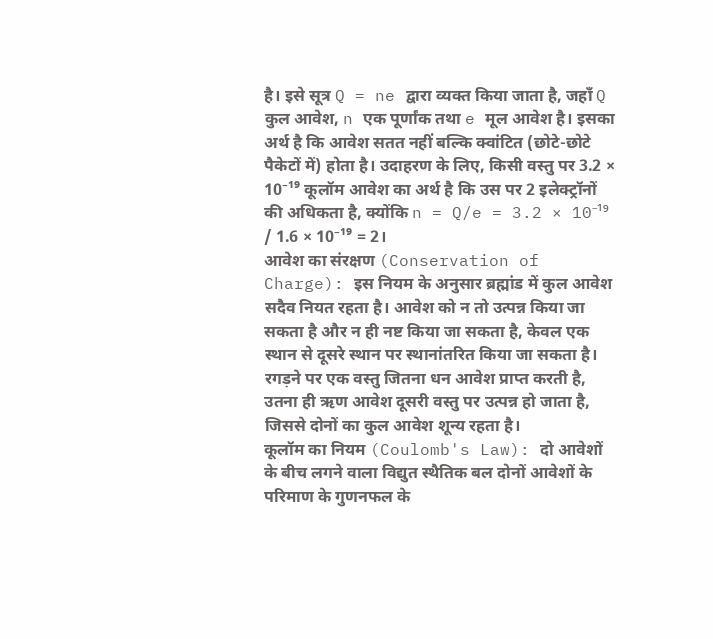है। इसे सूत्र Q = ne द्वारा व्यक्त किया जाता है, जहाँ Q कुल आवेश, n एक पूर्णांक तथा e मूल आवेश है। इसका अर्थ है कि आवेश सतत नहीं बल्कि क्वांटित (छोटे-छोटे पैकेटों में) होता है। उदाहरण के लिए, किसी वस्तु पर 3.2 × 10⁻¹⁹ कूलॉम आवेश का अर्थ है कि उस पर 2 इलेक्ट्रॉनों की अधिकता है, क्योंकि n = Q/e = 3.2 × 10⁻¹⁹ / 1.6 × 10⁻¹⁹ = 2।
आवेश का संरक्षण (Conservation of Charge): इस नियम के अनुसार ब्रह्मांड में कुल आवेश सदैव नियत रहता है। आवेश को न तो उत्पन्न किया जा सकता है और न ही नष्ट किया जा सकता है, केवल एक स्थान से दूसरे स्थान पर स्थानांतरित किया जा सकता है। रगड़ने पर एक वस्तु जितना धन आवेश प्राप्त करती है, उतना ही ऋण आवेश दूसरी वस्तु पर उत्पन्न हो जाता है, जिससे दोनों का कुल आवेश शून्य रहता है।
कूलॉम का नियम (Coulomb's Law): दो आवेशों के बीच लगने वाला विद्युत स्थैतिक बल दोनों आवेशों के परिमाण के गुणनफल के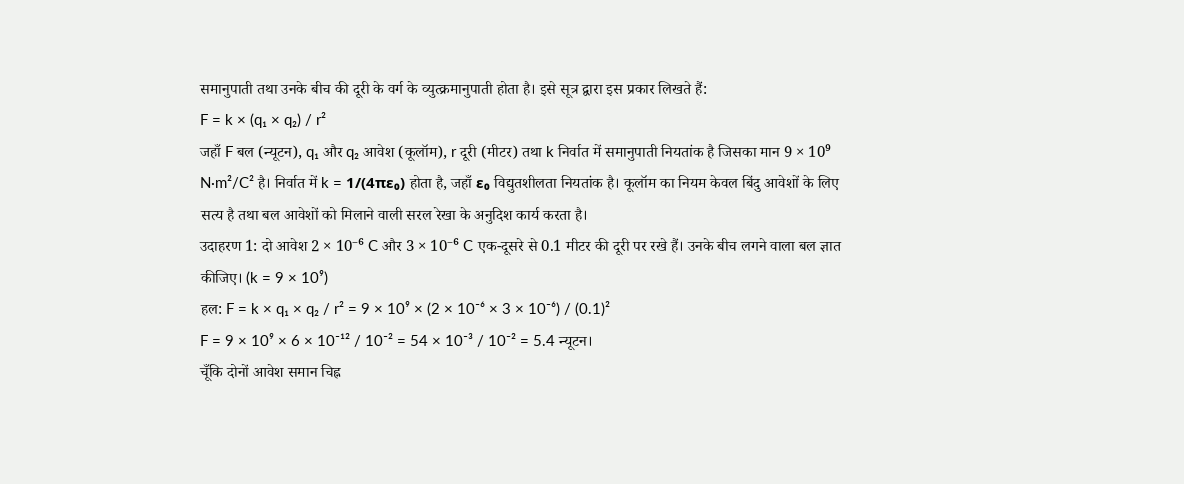समानुपाती तथा उनके बीच की दूरी के वर्ग के व्युत्क्रमानुपाती होता है। इसे सूत्र द्वारा इस प्रकार लिखते हैं:
F = k × (q₁ × q₂) / r²
जहाँ F बल (न्यूटन), q₁ और q₂ आवेश (कूलॉम), r दूरी (मीटर) तथा k निर्वात में समानुपाती नियतांक है जिसका मान 9 × 10⁹ N·m²/C² है। निर्वात में k = 1/(4πε₀) होता है, जहाँ ε₀ विद्युतशीलता नियतांक है। कूलॉम का नियम केवल बिंदु आवेशों के लिए सत्य है तथा बल आवेशों को मिलाने वाली सरल रेखा के अनुदिश कार्य करता है।
उदाहरण 1: दो आवेश 2 × 10⁻⁶ C और 3 × 10⁻⁶ C एक-दूसरे से 0.1 मीटर की दूरी पर रखे हैं। उनके बीच लगने वाला बल ज्ञात कीजिए। (k = 9 × 10⁹)
हल: F = k × q₁ × q₂ / r² = 9 × 10⁹ × (2 × 10⁻⁶ × 3 × 10⁻⁶) / (0.1)²
F = 9 × 10⁹ × 6 × 10⁻¹² / 10⁻² = 54 × 10⁻³ / 10⁻² = 5.4 न्यूटन।
चूँकि दोनों आवेश समान चिह्न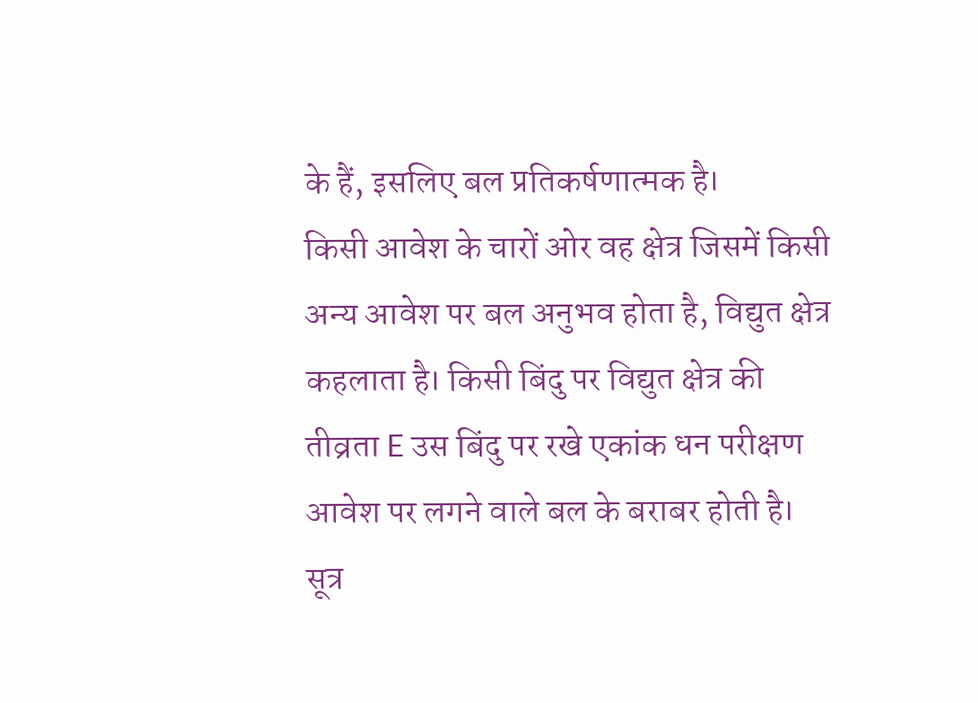के हैं, इसलिए बल प्रतिकर्षणात्मक है।
किसी आवेश के चारों ओर वह क्षेत्र जिसमें किसी अन्य आवेश पर बल अनुभव होता है, विद्युत क्षेत्र कहलाता है। किसी बिंदु पर विद्युत क्षेत्र की तीव्रता E उस बिंदु पर रखे एकांक धन परीक्षण आवेश पर लगने वाले बल के बराबर होती है। सूत्र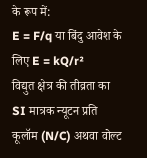के रूप में:
E = F/q या बिंदु आवेश के लिए E = kQ/r²
विद्युत क्षेत्र की तीव्रता का SI मात्रक न्यूटन प्रति कूलॉम (N/C) अथवा वोल्ट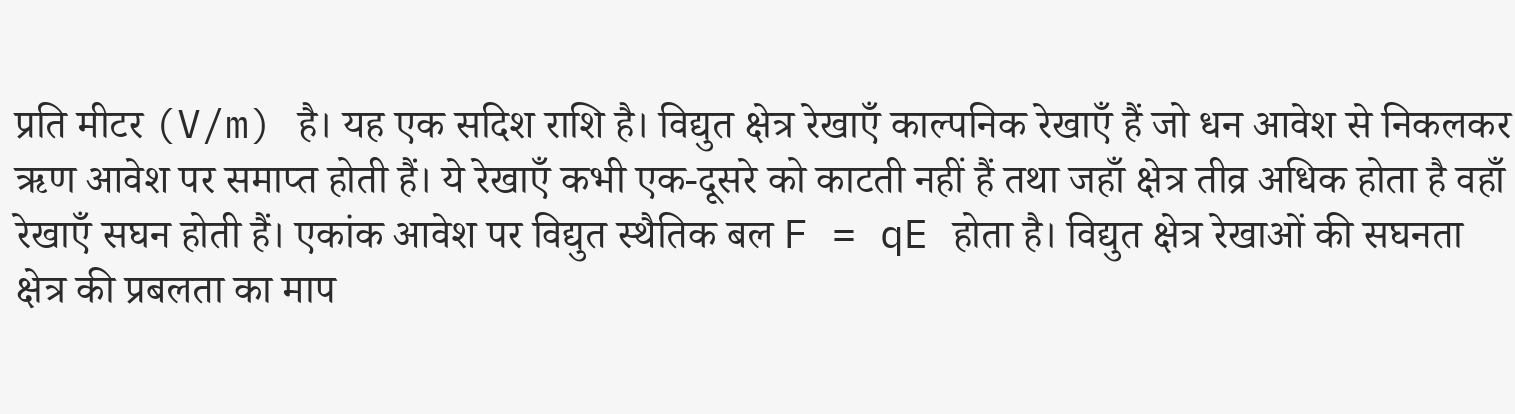प्रति मीटर (V/m) है। यह एक सदिश राशि है। विद्युत क्षेत्र रेखाएँ काल्पनिक रेखाएँ हैं जो धन आवेश से निकलकर ऋण आवेश पर समाप्त होती हैं। ये रेखाएँ कभी एक-दूसरे को काटती नहीं हैं तथा जहाँ क्षेत्र तीव्र अधिक होता है वहाँ रेखाएँ सघन होती हैं। एकांक आवेश पर विद्युत स्थैतिक बल F = qE होता है। विद्युत क्षेत्र रेखाओं की सघनता क्षेत्र की प्रबलता का माप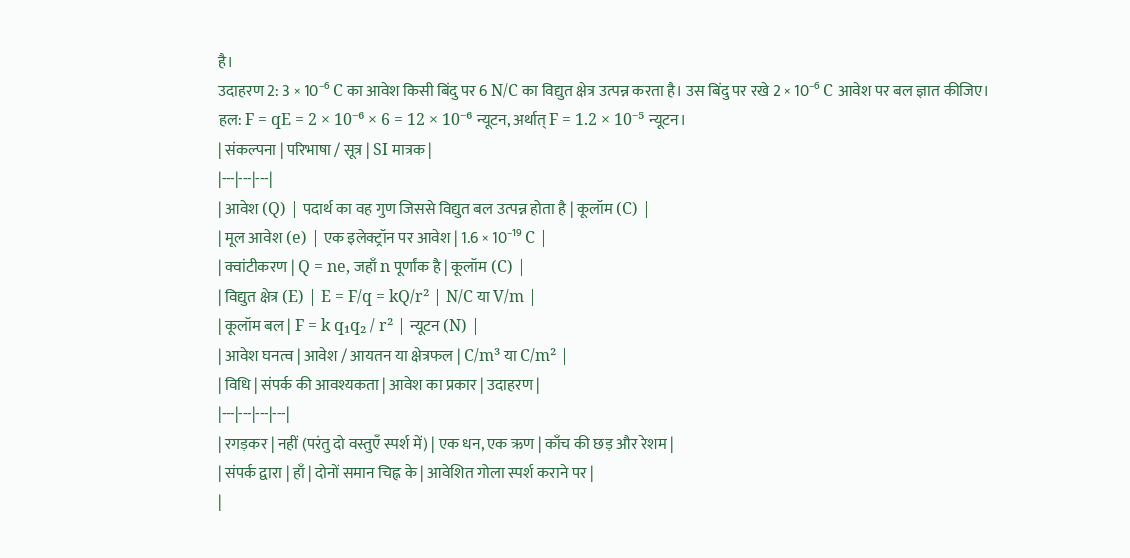है।
उदाहरण 2: 3 × 10⁻⁶ C का आवेश किसी बिंदु पर 6 N/C का विद्युत क्षेत्र उत्पन्न करता है। उस बिंदु पर रखे 2 × 10⁻⁶ C आवेश पर बल ज्ञात कीजिए।
हल: F = qE = 2 × 10⁻⁶ × 6 = 12 × 10⁻⁶ न्यूटन, अर्थात् F = 1.2 × 10⁻⁵ न्यूटन।
| संकल्पना | परिभाषा / सूत्र | SI मात्रक |
|---|---|---|
| आवेश (Q) | पदार्थ का वह गुण जिससे विद्युत बल उत्पन्न होता है | कूलॉम (C) |
| मूल आवेश (e) | एक इलेक्ट्रॉन पर आवेश | 1.6 × 10⁻¹⁹ C |
| क्वांटीकरण | Q = ne, जहाँ n पूर्णांक है | कूलॉम (C) |
| विद्युत क्षेत्र (E) | E = F/q = kQ/r² | N/C या V/m |
| कूलॉम बल | F = k q₁q₂ / r² | न्यूटन (N) |
| आवेश घनत्व | आवेश / आयतन या क्षेत्रफल | C/m³ या C/m² |
| विधि | संपर्क की आवश्यकता | आवेश का प्रकार | उदाहरण |
|---|---|---|---|
| रगड़कर | नहीं (परंतु दो वस्तुएँ स्पर्श में) | एक धन, एक ऋण | काँच की छड़ और रेशम |
| संपर्क द्वारा | हाँ | दोनों समान चिह्न के | आवेशित गोला स्पर्श कराने पर |
|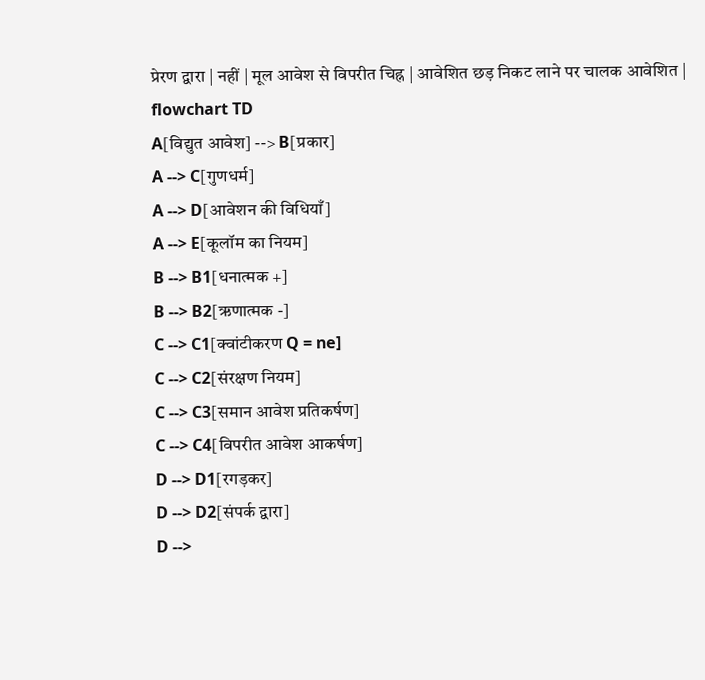प्रेरण द्वारा | नहीं | मूल आवेश से विपरीत चिह्न | आवेशित छड़ निकट लाने पर चालक आवेशित |
flowchart TD
A[विद्युत आवेश] --> B[प्रकार]
A --> C[गुणधर्म]
A --> D[आवेशन की विधियाँ]
A --> E[कूलॉम का नियम]
B --> B1[धनात्मक +]
B --> B2[ऋणात्मक -]
C --> C1[क्वांटीकरण Q = ne]
C --> C2[संरक्षण नियम]
C --> C3[समान आवेश प्रतिकर्षण]
C --> C4[विपरीत आवेश आकर्षण]
D --> D1[रगड़कर]
D --> D2[संपर्क द्वारा]
D -->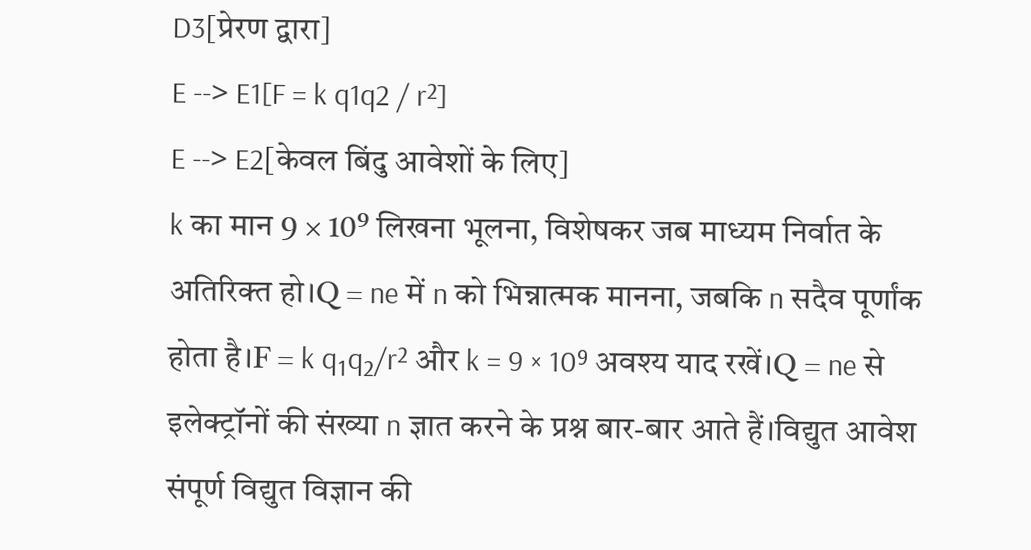D3[प्रेरण द्वारा]
E --> E1[F = k q1q2 / r²]
E --> E2[केवल बिंदु आवेशों के लिए]
k का मान 9 × 10⁹ लिखना भूलना, विशेषकर जब माध्यम निर्वात के अतिरिक्त हो।Q = ne में n को भिन्नात्मक मानना, जबकि n सदैव पूर्णांक होता है।F = k q₁q₂/r² और k = 9 × 10⁹ अवश्य याद रखें।Q = ne से इलेक्ट्रॉनों की संख्या n ज्ञात करने के प्रश्न बार-बार आते हैं।विद्युत आवेश संपूर्ण विद्युत विज्ञान की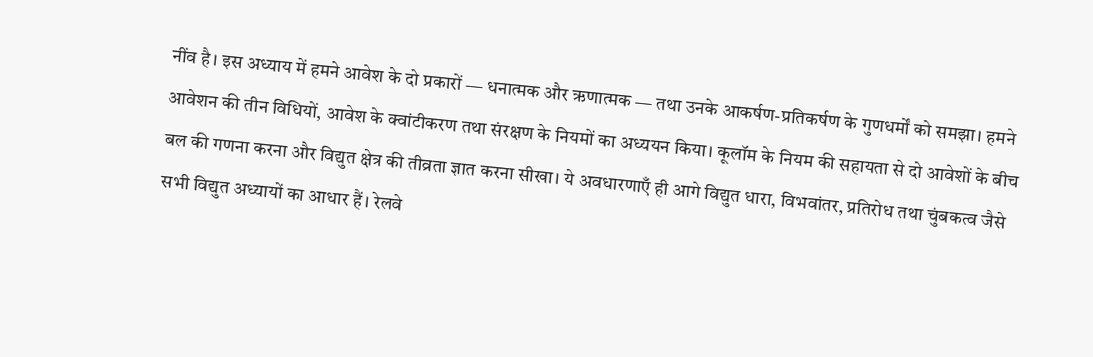नींव है। इस अध्याय में हमने आवेश के दो प्रकारों — धनात्मक और ऋणात्मक — तथा उनके आकर्षण-प्रतिकर्षण के गुणधर्मों को समझा। हमने आवेशन की तीन विधियों, आवेश के क्वांटीकरण तथा संरक्षण के नियमों का अध्ययन किया। कूलॉम के नियम की सहायता से दो आवेशों के बीच बल की गणना करना और विद्युत क्षेत्र की तीव्रता ज्ञात करना सीखा। ये अवधारणाएँ ही आगे विद्युत धारा, विभवांतर, प्रतिरोध तथा चुंबकत्व जैसे सभी विद्युत अध्यायों का आधार हैं। रेलवे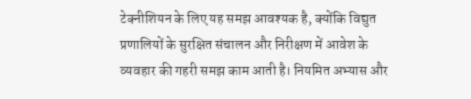टेक्नीशियन के लिए यह समझ आवश्यक है, क्योंकि विद्युत प्रणालियों के सुरक्षित संचालन और निरीक्षण में आवेश के व्यवहार की गहरी समझ काम आती है। नियमित अभ्यास और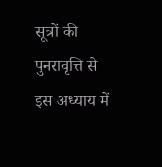सूत्रों की पुनरावृत्ति से इस अध्याय में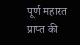पूर्ण महारत प्राप्त की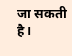जा सकती है।